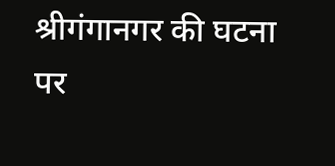श्रीगंगानगर की घटना पर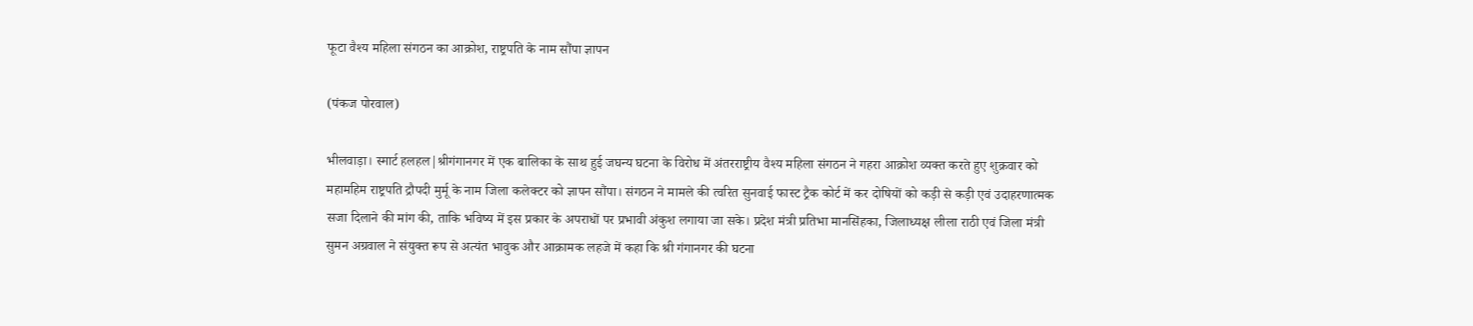फूटा वैश्य महिला संगठन का आक्रोश, राष्ट्रपति के नाम सौंपा ज्ञापन

(पंकज पोरवाल)

भीलवाड़ा। स्मार्ट हलहल|श्रीगंगानगर में एक बालिका के साथ हुई जघन्य घटना के विरोध में अंतरराष्ट्रीय वैश्य महिला संगठन ने गहरा आक्रोश व्यक्त करते हुए शुक्रवार को महामहिम राष्ट्रपति द्रौपदी मुर्मू के नाम जिला कलेक्टर को ज्ञापन सौंपा। संगठन ने मामले की त्वरित सुनवाई फास्ट ट्रैक कोर्ट में कर दोषियों को कड़ी से कड़ी एवं उदाहरणात्मक सजा दिलाने की मांग की, ताकि भविष्य में इस प्रकार के अपराधों पर प्रभावी अंकुश लगाया जा सके। प्रदेश मंत्री प्रतिभा मानसिंहका, जिलाध्यक्ष लीला राठी एवं जिला मंत्री सुमन अग्रवाल ने संयुक्त रूप से अत्यंत भावुक और आक्रामक लहजे में कहा कि श्री गंगानगर की घटना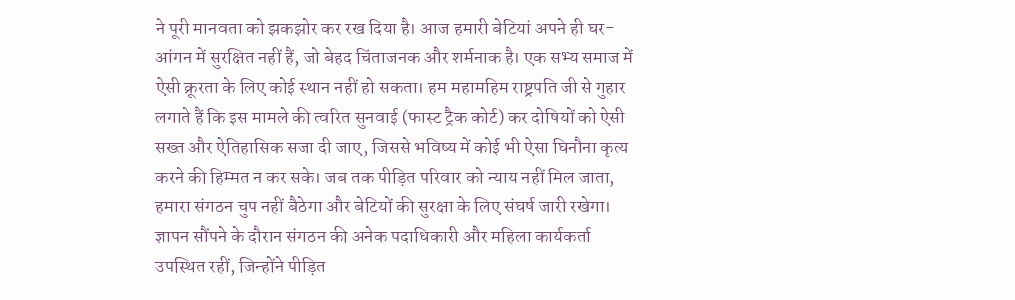ने पूरी मानवता को झकझोर कर रख दिया है। आज हमारी बेटियां अपने ही घर-आंगन में सुरक्षित नहीं हैं, जो बेहद चिंताजनक और शर्मनाक है। एक सभ्य समाज में ऐसी क्रूरता के लिए कोई स्थान नहीं हो सकता। हम महामहिम राष्ट्रपति जी से गुहार लगाते हैं कि इस मामले की त्वरित सुनवाई (फास्ट ट्रैक कोर्ट) कर दोषियों को ऐसी सख्त और ऐतिहासिक सजा दी जाए, जिससे भविष्य में कोई भी ऐसा घिनौना कृत्य करने की हिम्मत न कर सके। जब तक पीड़ित परिवार को न्याय नहीं मिल जाता, हमारा संगठन चुप नहीं बैठेगा और बेटियों की सुरक्षा के लिए संघर्ष जारी रखेगा। ज्ञापन सौंपने के दौरान संगठन की अनेक पदाधिकारी और महिला कार्यकर्ता उपस्थित रहीं, जिन्होंने पीड़ित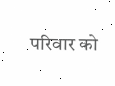परिवार को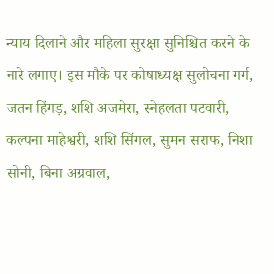न्याय दिलाने और महिला सुरक्षा सुनिश्चित करने के नारे लगाए। इस मौके पर कोषाध्यक्ष सुलोचना गर्ग, जतन हिंगड़, शशि अजमेरा, स्नेहलता पटवारी, कल्पना माहेश्वरी, शशि सिंगल, सुमन सराफ, निशा सोनी, बिना अग्रवाल,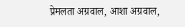प्रेमलता अग्रवाल, आशा अग्रवाल,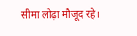सीमा लोढ़ा मौजूद रहे।